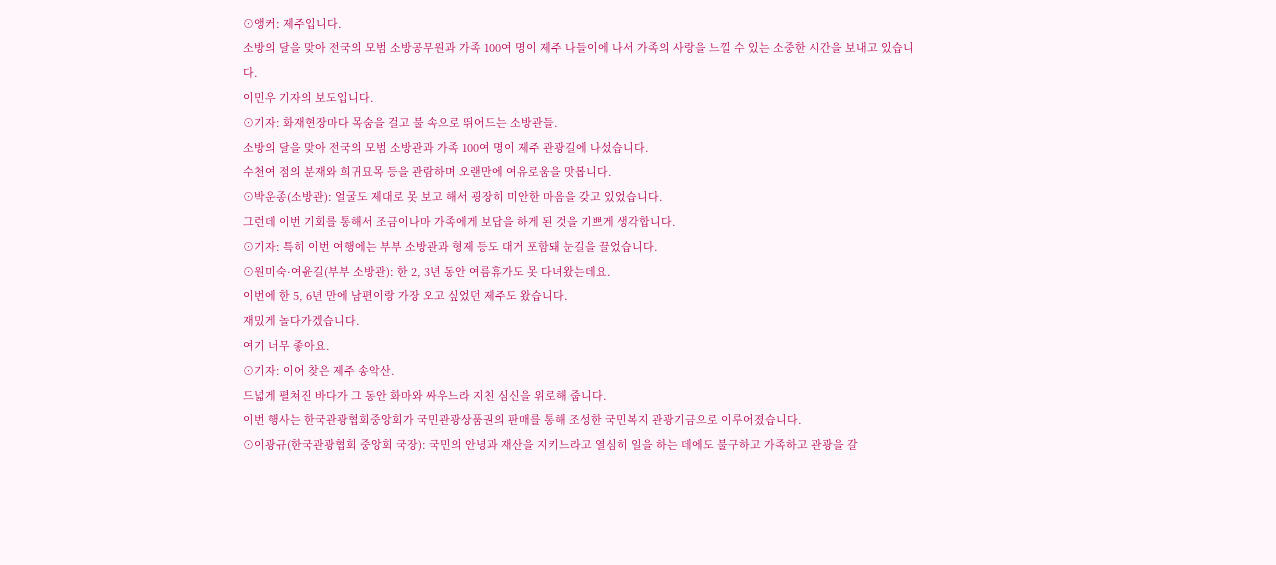⊙앵커: 제주입니다.
소방의 달을 맞아 전국의 모범 소방공무원과 가족 100여 명이 제주 나들이에 나서 가족의 사랑을 느낄 수 있는 소중한 시간을 보내고 있습니다.
이민우 기자의 보도입니다.
⊙기자: 화재현장마다 목숨을 걸고 불 속으로 뛰어드는 소방관들.
소방의 달을 맞아 전국의 모범 소방관과 가족 100여 명이 제주 관광길에 나섰습니다.
수천여 점의 분재와 희귀묘목 등을 관람하며 오랜만에 여유로움을 맛봅니다.
⊙박운종(소방관): 얼굴도 제대로 못 보고 해서 굉장히 미안한 마음을 갖고 있었습니다.
그런데 이번 기회를 통해서 조금이나마 가족에게 보답을 하게 된 것을 기쁘게 생각합니다.
⊙기자: 특히 이번 여행에는 부부 소방관과 형제 등도 대거 포함돼 눈길을 끌었습니다.
⊙원미숙·여윤길(부부 소방관): 한 2, 3년 동안 여름휴가도 못 다녀왔는데요.
이번에 한 5, 6년 만에 남편이랑 가장 오고 싶었던 제주도 왔습니다.
재밌게 놀다가겠습니다.
여기 너무 좋아요.
⊙기자: 이어 찾은 제주 송악산.
드넓게 펼쳐진 바다가 그 동안 화마와 싸우느라 지친 심신을 위로해 줍니다.
이번 행사는 한국관광협회중앙회가 국민관광상품권의 판매를 통해 조성한 국민복지 관광기금으로 이루어졌습니다.
⊙이광규(한국관광협회 중앙회 국장): 국민의 안녕과 재산을 지키느라고 열심히 일을 하는 데에도 불구하고 가족하고 관광을 갈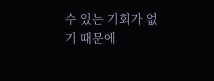수 있는 기회가 없기 때문에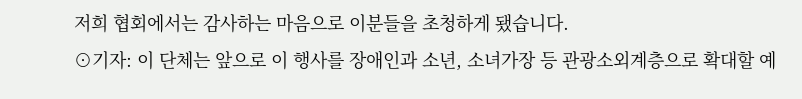저희 협회에서는 감사하는 마음으로 이분들을 초청하게 됐습니다.
⊙기자: 이 단체는 앞으로 이 행사를 장애인과 소년, 소녀가장 등 관광소외계층으로 확대할 예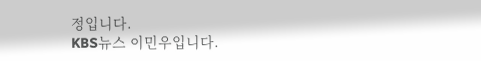정입니다.
KBS뉴스 이민우입니다.